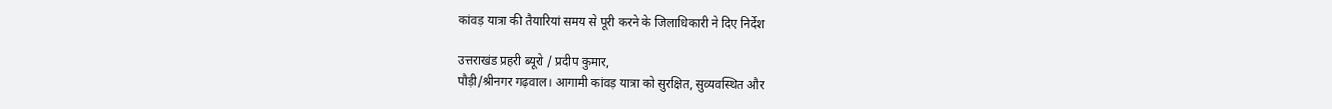कांवड़ यात्रा की तैयारियां समय से पूरी करने के जिलाधिकारी ने दिए निर्देश

उत्तराखंड प्रहरी ब्यूरो / प्रदीप कुमार,
पौड़ी/श्रीनगर गढ़वाल। आगामी कांवड़ यात्रा को सुरक्षित, सुव्यवस्थित और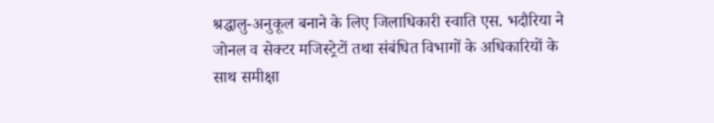श्रद्धालु-अनुकूल बनाने के लिए जिलाधिकारी स्वाति एस. भदौरिया ने जोनल व सेक्टर मजिस्ट्रेटों तथा संबंधित विभागों के अधिकारियों के साथ समीक्षा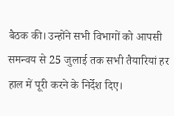बैठक की। उन्होंने सभी विभागों को आपसी समन्वय से 25 जुलाई तक सभी तैयारियां हर हाल में पूरी करने के निर्देश दिए।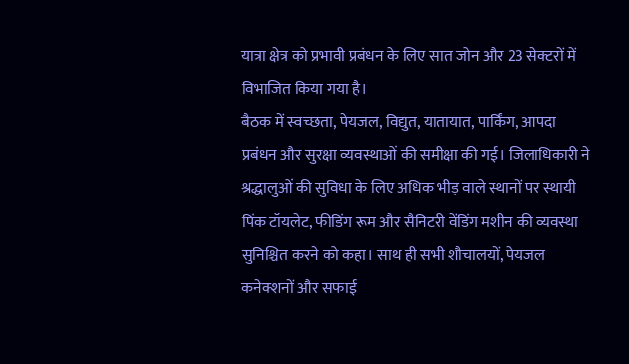यात्रा क्षेत्र को प्रभावी प्रबंधन के लिए सात जोन और 23 सेक्टरों में विभाजित किया गया है।
बैठक में स्वच्छता, पेयजल, विद्युत, यातायात, पार्किंग, आपदा प्रबंधन और सुरक्षा व्यवस्थाओं की समीक्षा की गई। जिलाधिकारी ने श्रद्धालुओं की सुविधा के लिए अधिक भीड़ वाले स्थानों पर स्थायी पिंक टॉयलेट, फीडिंग रूम और सैनिटरी वेंडिंग मशीन की व्यवस्था सुनिश्चित करने को कहा। साथ ही सभी शौचालयों, पेयजल कनेक्शनों और सफाई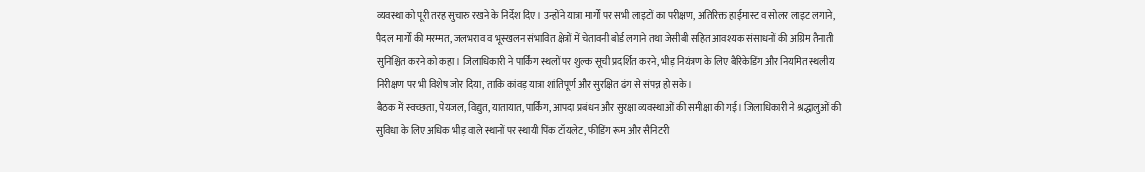व्यवस्था को पूरी तरह सुचारु रखने के निर्देश दिए। उन्होंने यात्रा मार्गों पर सभी लाइटों का परीक्षण, अतिरिक्त हाईमास्ट व सोलर लाइट लगाने, पैदल मार्गों की मरम्मत, जलभराव व भूस्खलन संभावित क्षेत्रों में चेतावनी बोर्ड लगाने तथा जेसीबी सहित आवश्यक संसाधनों की अग्रिम तैनाती सुनिश्चित करने को कहा। जिलाधिकारी ने पार्किंग स्थलों पर शुल्क सूची प्रदर्शित करने, भीड़ नियंत्रण के लिए बैरिकेडिंग और नियमित स्थलीय निरीक्षण पर भी विशेष जोर दिया, ताकि कांवड़ यात्रा शांतिपूर्ण और सुरक्षित ढंग से संपन्न हो सके।
बैठक में स्वच्छता, पेयजल, विद्युत, यातायात, पार्किंग, आपदा प्रबंधन और सुरक्षा व्यवस्थाओं की समीक्षा की गई। जिलाधिकारी ने श्रद्धालुओं की सुविधा के लिए अधिक भीड़ वाले स्थानों पर स्थायी पिंक टॉयलेट, फीडिंग रूम और सैनिटरी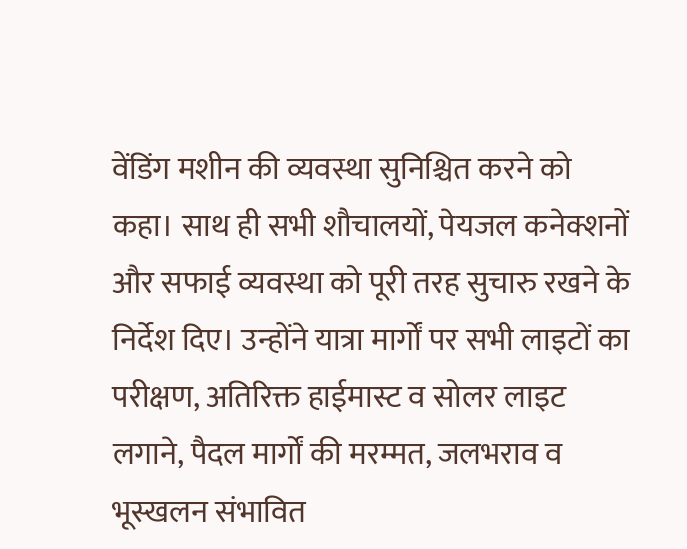वेंडिंग मशीन की व्यवस्था सुनिश्चित करने को कहा। साथ ही सभी शौचालयों, पेयजल कनेक्शनों और सफाई व्यवस्था को पूरी तरह सुचारु रखने के निर्देश दिए। उन्होंने यात्रा मार्गों पर सभी लाइटों का परीक्षण, अतिरिक्त हाईमास्ट व सोलर लाइट लगाने, पैदल मार्गों की मरम्मत, जलभराव व भूस्खलन संभावित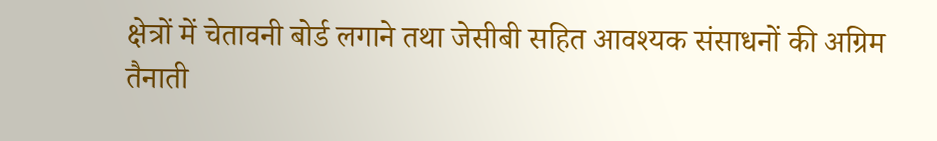क्षेत्रों में चेतावनी बोर्ड लगाने तथा जेसीबी सहित आवश्यक संसाधनों की अग्रिम तैनाती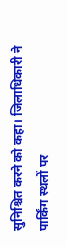सुनिश्चित करने को कहा। जिलाधिकारी ने पार्किंग स्थलों पर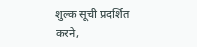शुल्क सूची प्रदर्शित करने,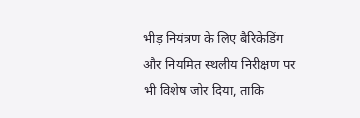भीड़ नियंत्रण के लिए बैरिकेडिंग और नियमित स्थलीय निरीक्षण पर भी विशेष जोर दिया, ताकि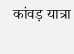कांवड़ यात्रा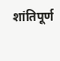शांतिपूर्ण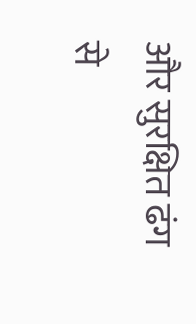और सुरक्षित ढंग से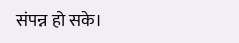संपन्न हो सके।